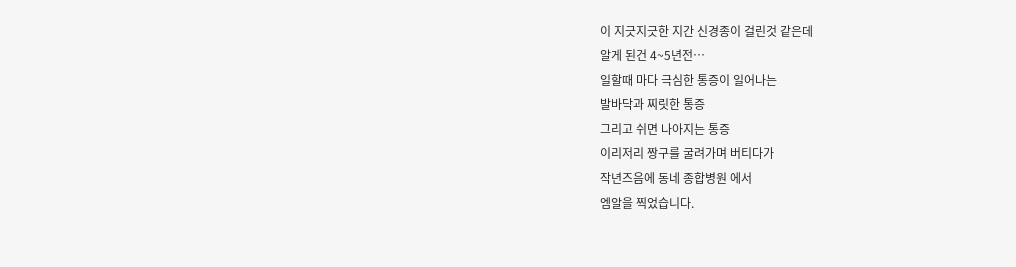이 지긋지긋한 지간 신경종이 걸린것 같은데
알게 된건 4~5년전…
일할때 마다 극심한 통증이 일어나는
발바닥과 찌릿한 통증
그리고 쉬면 나아지는 통증
이리저리 짱구를 굴려가며 버티다가
작년즈음에 동네 종합병원 에서
엠알을 찍었습니다.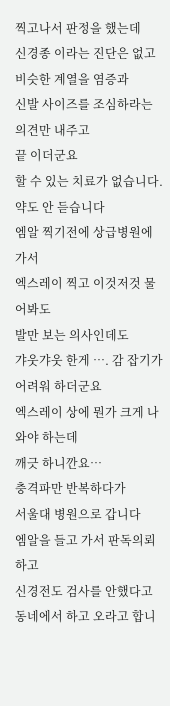찍고나서 판정을 했는데
신경종 이라는 진단은 없고
비슷한 계열을 염증과
신발 사이즈를 조심하라는 의견만 내주고
끝 이더군요
할 수 있는 치료가 없습니다.
약도 안 듣습니다
엠알 찍기전에 상급병원에 가서
엑스레이 찍고 이것저것 물어봐도
발만 보는 의사인데도
갸웃갸웃 한게 …. 감 잡기가 어려워 하더군요
엑스레이 상에 뭔가 크게 나와야 하는데
깨긋 하니깐요…
충격파만 반복하다가
서울대 병원으로 갑니다
엠알을 들고 가서 판독의뢰 하고
신경전도 검사를 안했다고
동네에서 하고 오라고 합니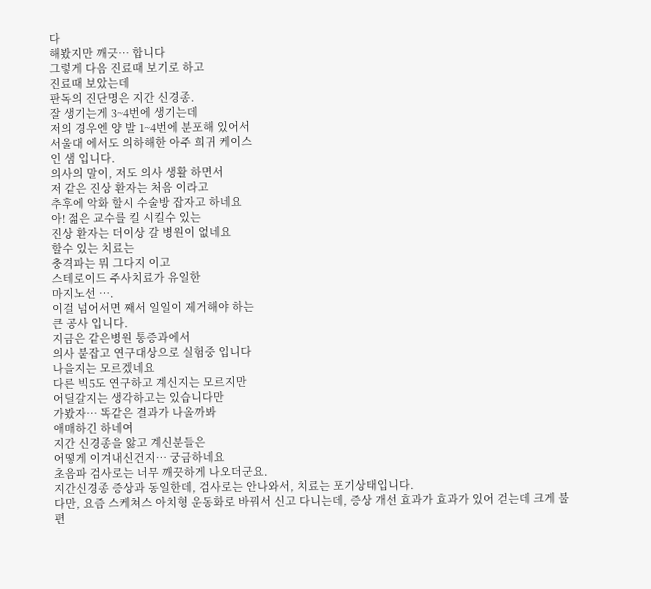다
해봤지만 깨긋… 합니다
그렇게 다음 진료때 보기로 하고
진료때 보았는데
판독의 진단명은 지간 신경종.
잘 생기는게 3~4번에 생기는데
저의 경우엔 양 발 1~4번에 분포해 있어서
서울대 에서도 의하해한 아주 희귀 케이스
인 샘 입니다.
의사의 말이, 저도 의사 생활 하면서
저 같은 진상 환자는 처음 이라고
추후에 악화 할시 수술방 잡자고 하네요
아! 젊은 교수를 킬 시킬수 있는
진상 환자는 더이상 갈 병원이 없네요
할수 있는 치료는
충격파는 뭐 그다지 이고
스테로이드 주사치료가 유일한
마지노선 ….
이걸 넘어서면 째서 일일이 제거해야 하는
큰 공사 입니다.
지금은 같은병원 통증과에서
의사 붙잡고 연구대상으로 실험중 입니다
나을지는 모르겠네요
다른 빅5도 연구하고 계신지는 모르지만
어딜갈지는 생각하고는 있습니다만
가봤자… 똑같은 결과가 나올까봐
애매하긴 하네여
지간 신경종을 앓고 계신분들은
어떻게 이겨내신건지… 궁금하네요
초음파 검사로는 너무 깨끗하게 나오더군요.
지간신경종 증상과 동일한데, 검사로는 안나와서, 치료는 포기상태입니다.
다만, 요즘 스케쳐스 아치형 운동화로 바꿔서 신고 다니는데, 증상 개선 효과가 효과가 있어 걷는데 크게 불편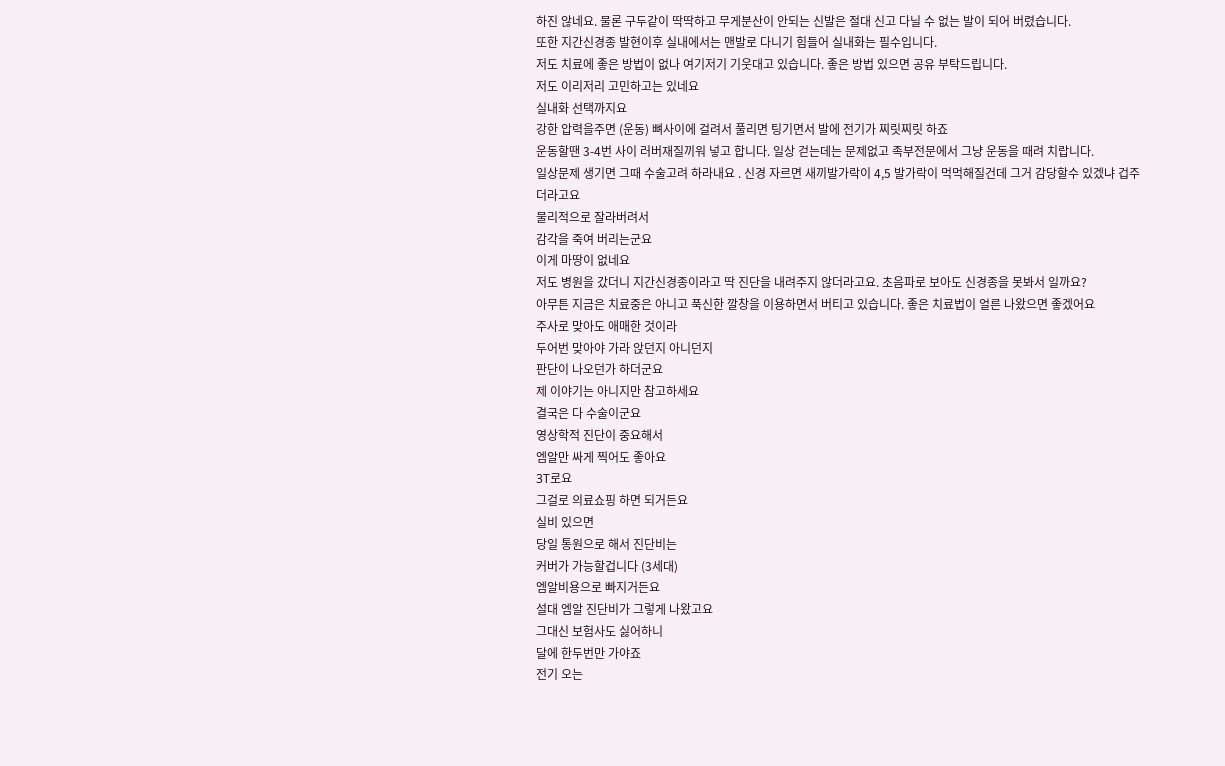하진 않네요. 물론 구두같이 딱딱하고 무게분산이 안되는 신발은 절대 신고 다닐 수 없는 발이 되어 버렸습니다.
또한 지간신경종 발현이후 실내에서는 맨발로 다니기 힘들어 실내화는 필수입니다.
저도 치료에 좋은 방법이 없나 여기저기 기웃대고 있습니다. 좋은 방법 있으면 공유 부탁드립니다.
저도 이리저리 고민하고는 있네요
실내화 선택까지요
강한 압력을주면 (운동) 뼈사이에 걸려서 풀리면 팅기면서 발에 전기가 찌릿찌릿 하죠
운동할땐 3-4번 사이 러버재질끼워 넣고 합니다. 일상 걷는데는 문제없고 족부전문에서 그냥 운동을 때려 치랍니다.
일상문제 생기면 그때 수술고려 하라내요 . 신경 자르면 새끼발가락이 4,5 발가락이 먹먹해질건데 그거 감당할수 있겠냐 겁주더라고요
물리적으로 잘라버려서
감각을 죽여 버리는군요
이게 마땅이 없네요
저도 병원을 갔더니 지간신경종이라고 딱 진단을 내려주지 않더라고요. 초음파로 보아도 신경종을 못봐서 일까요?
아무튼 지금은 치료중은 아니고 푹신한 깔창을 이용하면서 버티고 있습니다. 좋은 치료법이 얼른 나왔으면 좋겠어요
주사로 맞아도 애매한 것이라
두어번 맞아야 가라 앉던지 아니던지
판단이 나오던가 하더군요
제 이야기는 아니지만 참고하세요
결국은 다 수술이군요
영상학적 진단이 중요해서
엠알만 싸게 찍어도 좋아요
3T로요
그걸로 의료쇼핑 하면 되거든요
실비 있으면
당일 통원으로 해서 진단비는
커버가 가능할겁니다 (3세대)
엠알비용으로 빠지거든요
설대 엠알 진단비가 그렇게 나왔고요
그대신 보험사도 싫어하니
달에 한두번만 가야죠
전기 오는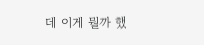데 이게 뭘까 했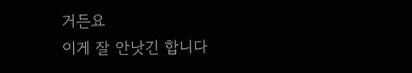거든요
이게 잘 안낫긴 합니다